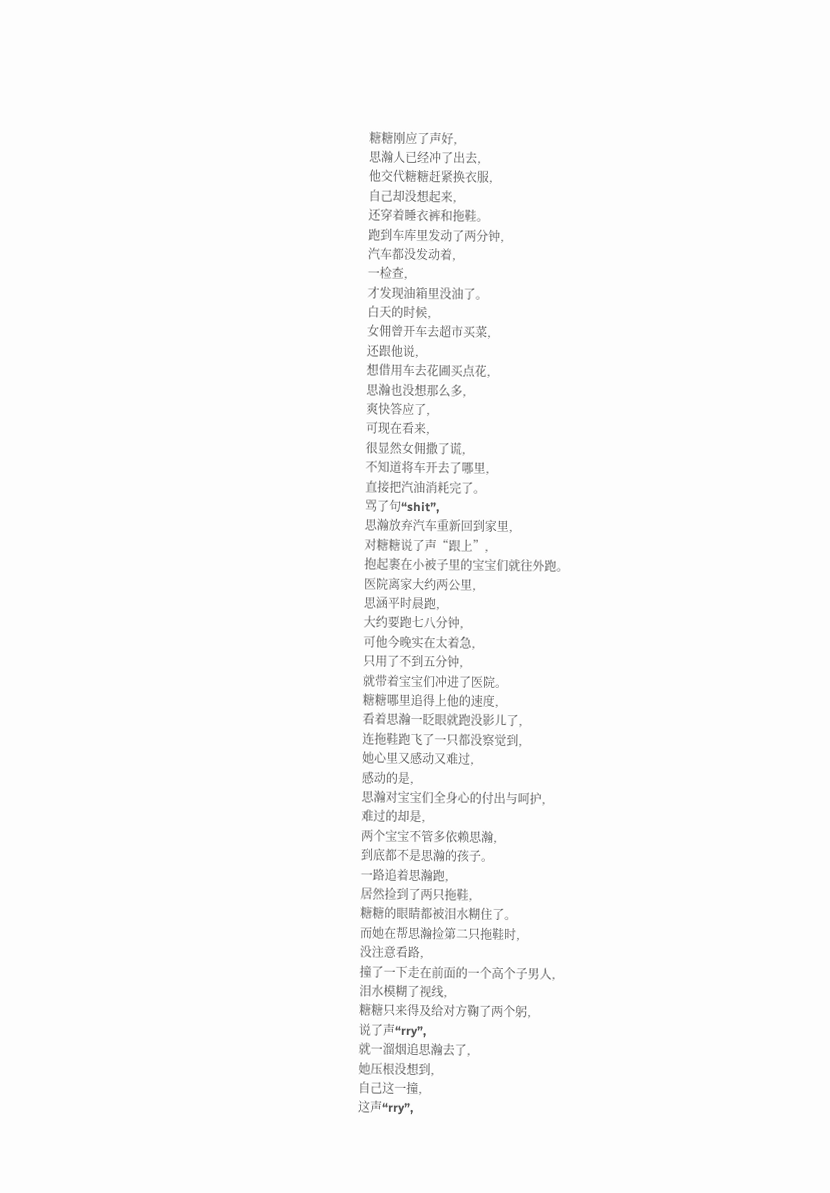糖糖刚应了声好,
思瀚人已经冲了出去,
他交代糖糖赶紧换衣服,
自己却没想起来,
还穿着睡衣裤和拖鞋。
跑到车库里发动了两分钟,
汽车都没发动着,
一检查,
才发现油箱里没油了。
白天的时候,
女佣曾开车去超市买菜,
还跟他说,
想借用车去花圃买点花,
思瀚也没想那么多,
爽快答应了,
可现在看来,
很显然女佣撒了谎,
不知道将车开去了哪里,
直接把汽油消耗完了。
骂了句“shit”,
思瀚放弃汽车重新回到家里,
对糖糖说了声“跟上”,
抱起裹在小被子里的宝宝们就往外跑。
医院离家大约两公里,
思涵平时晨跑,
大约要跑七八分钟,
可他今晚实在太着急,
只用了不到五分钟,
就带着宝宝们冲进了医院。
糖糖哪里追得上他的速度,
看着思瀚一眨眼就跑没影儿了,
连拖鞋跑飞了一只都没察觉到,
她心里又感动又难过,
感动的是,
思瀚对宝宝们全身心的付出与呵护,
难过的却是,
两个宝宝不管多依赖思瀚,
到底都不是思瀚的孩子。
一路追着思瀚跑,
居然捡到了两只拖鞋,
糖糖的眼睛都被泪水糊住了。
而她在帮思瀚捡第二只拖鞋时,
没注意看路,
撞了一下走在前面的一个高个子男人,
泪水模糊了视线,
糖糖只来得及给对方鞠了两个躬,
说了声“rry”,
就一溜烟追思瀚去了,
她压根没想到,
自己这一撞,
这声“rry”,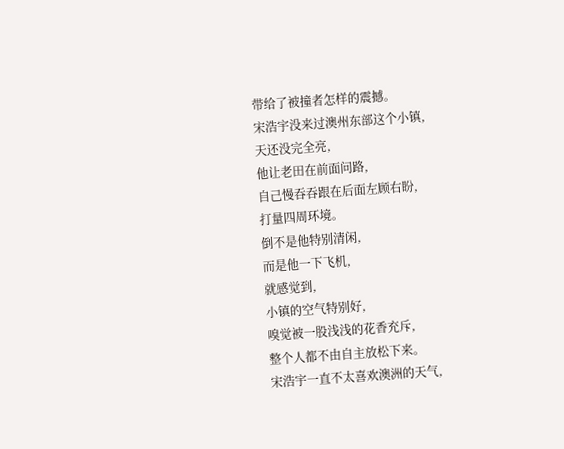带给了被撞者怎样的震撼。
宋浩宇没来过澳州东部这个小镇,
天还没完全亮,
他让老田在前面问路,
自己慢吞吞跟在后面左顾右盼,
打量四周环境。
倒不是他特别清闲,
而是他一下飞机,
就感觉到,
小镇的空气特别好,
嗅觉被一股浅浅的花香充斥,
整个人都不由自主放松下来。
宋浩宇一直不太喜欢澳洲的天气,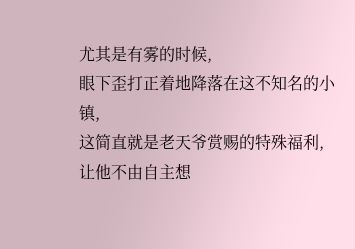尤其是有雾的时候,
眼下歪打正着地降落在这不知名的小镇,
这简直就是老天爷赏赐的特殊福利,
让他不由自主想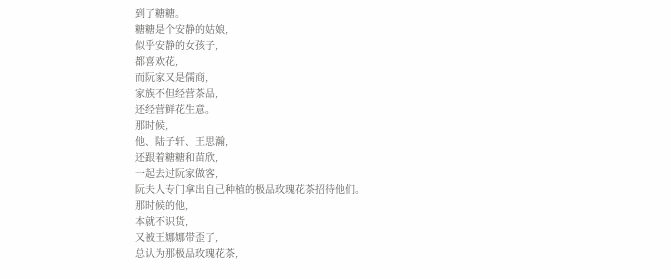到了糖糖。
糖糖是个安静的姑娘,
似乎安静的女孩子,
都喜欢花,
而阮家又是儒商,
家族不但经营茶品,
还经营鲜花生意。
那时候,
他、陆子轩、王思瀚,
还跟着糖糖和苗欣,
一起去过阮家做客,
阮夫人专门拿出自己种植的极品玫瑰花茶招待他们。
那时候的他,
本就不识货,
又被王娜娜带歪了,
总认为那极品玫瑰花茶,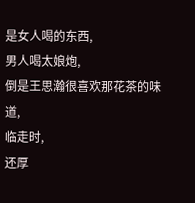是女人喝的东西,
男人喝太娘炮,
倒是王思瀚很喜欢那花茶的味道,
临走时,
还厚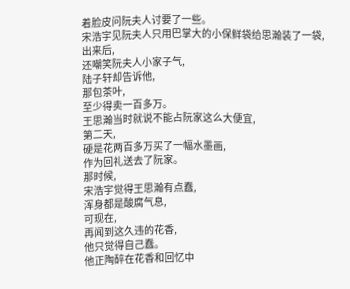着脸皮问阮夫人讨要了一些。
宋浩宇见阮夫人只用巴掌大的小保鲜袋给思瀚装了一袋,
出来后,
还嘲笑阮夫人小家子气,
陆子轩却告诉他,
那包茶叶,
至少得卖一百多万。
王思瀚当时就说不能占阮家这么大便宜,
第二天,
硬是花两百多万买了一幅水墨画,
作为回礼送去了阮家。
那时候,
宋浩宇觉得王思瀚有点蠢,
浑身都是酸腐气息,
可现在,
再闻到这久违的花香,
他只觉得自己蠢。
他正陶醉在花香和回忆中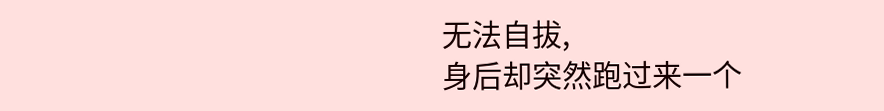无法自拔,
身后却突然跑过来一个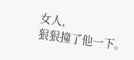女人,
狠狠撞了他一下。